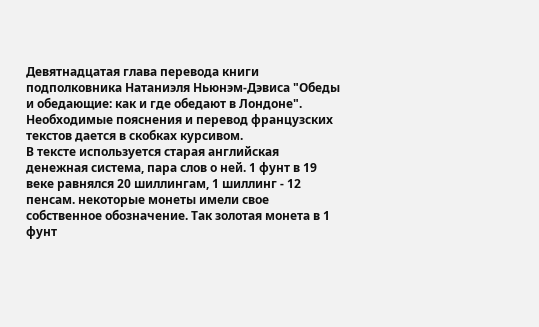Девятнадцатая глава перевода книги подполковника Натаниэля Ньюнэм-Дэвиса "Обеды и обедающие: как и где обедают в Лондоне".
Необходимые пояснения и перевод французских текстов дается в скобках курсивом.
В тексте используется старая английская денежная система, пара слов о ней. 1 фунт в 19 веке равнялся 20 шиллингам, 1 шиллинг - 12 пенсам. некоторые монеты имели свое собственное обозначение. Так золотая монета в 1 фунт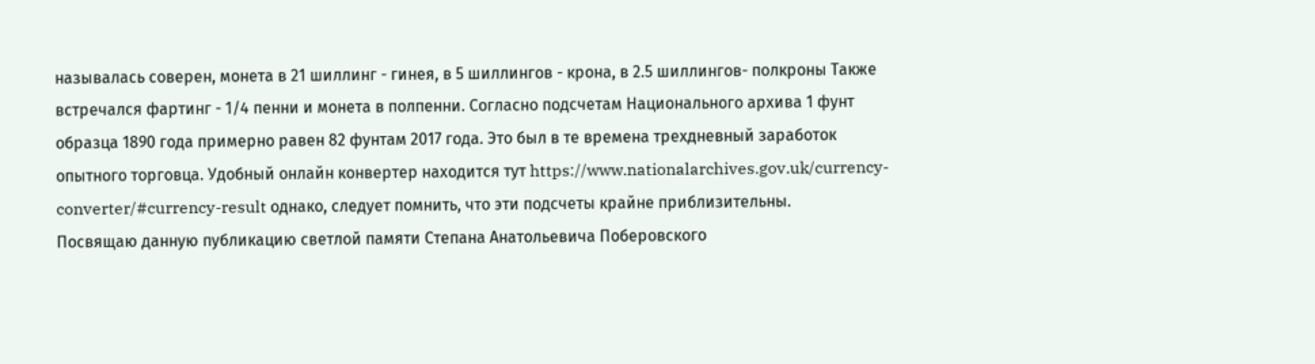называлась соверен, монета в 21 шиллинг - гинея, в 5 шиллингов - крона, в 2.5 шиллингов- полкроны Также встречался фартинг - 1/4 пенни и монета в полпенни. Согласно подсчетам Национального архива 1 фунт образца 1890 года примерно равен 82 фунтам 2017 года. Это был в те времена трехдневный заработок опытного торговца. Удобный онлайн конвертер находится тут https://www.nationalarchives.gov.uk/currency-converter/#currency-result однако, следует помнить, что эти подсчеты крайне приблизительны.
Посвящаю данную публикацию светлой памяти Степана Анатольевича Поберовского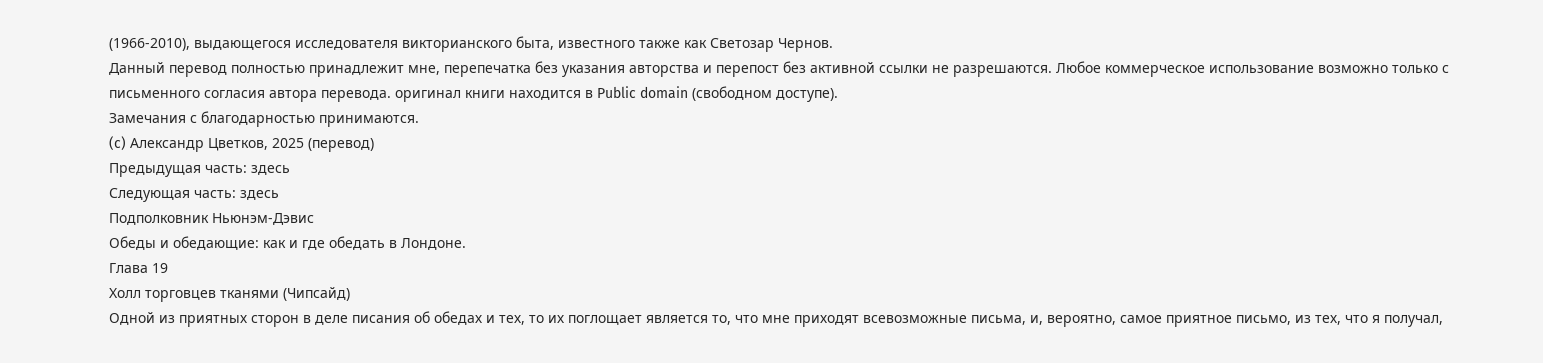(1966-2010), выдающегося исследователя викторианского быта, известного также как Светозар Чернов.
Данный перевод полностью принадлежит мне, перепечатка без указания авторства и перепост без активной ссылки не разрешаются. Любое коммерческое использование возможно только с письменного согласия автора перевода. оригинал книги находится в Public domain (свободном доступе).
Замечания с благодарностью принимаются.
(c) Александр Цветков, 2025 (перевод)
Предыдущая часть: здесь
Следующая часть: здесь
Подполковник Ньюнэм-Дэвис
Обеды и обедающие: как и где обедать в Лондоне.
Глава 19
Холл торговцев тканями (Чипсайд)
Одной из приятных сторон в деле писания об обедах и тех, то их поглощает является то, что мне приходят всевозможные письма, и, вероятно, самое приятное письмо, из тех, что я получал,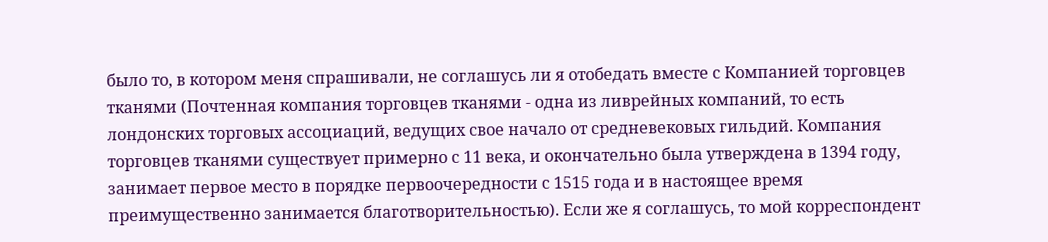было то, в котором меня спрашивали, не соглашусь ли я отобедать вместе с Компанией торговцев тканями (Почтенная компания торговцев тканями - одна из ливрейных компаний, то есть лондонских торговых ассоциаций, ведущих свое начало от средневековых гильдий. Компания торговцев тканями существует примерно с 11 века, и окончательно была утверждена в 1394 году, занимает первое место в порядке первоочередности с 1515 года и в настоящее время преимущественно занимается благотворительностью). Если же я соглашусь, то мой корреспондент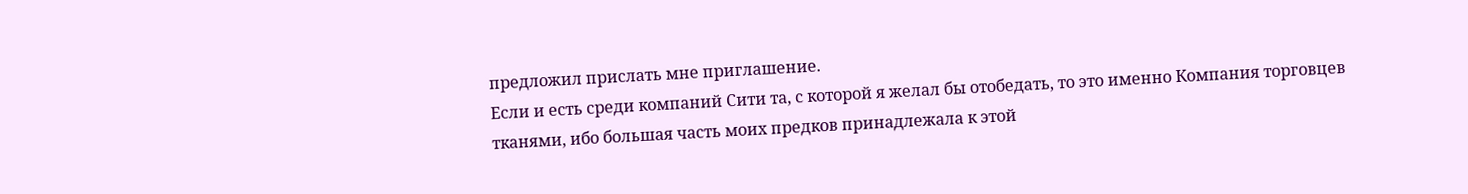предложил прислать мне приглашение.
Если и есть среди компаний Сити та, с которой я желал бы отобедать, то это именно Компания торговцев тканями, ибо большая часть моих предков принадлежала к этой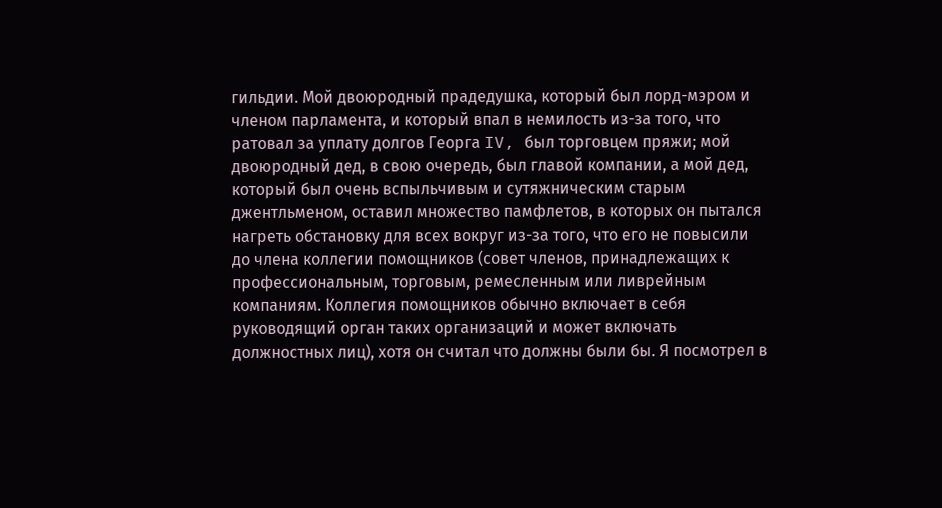гильдии. Мой двоюродный прадедушка, который был лорд-мэром и членом парламента, и который впал в немилость из-за того, что ратовал за уплату долгов Георга IV, был торговцем пряжи; мой двоюродный дед, в свою очередь, был главой компании, а мой дед, который был очень вспыльчивым и сутяжническим старым джентльменом, оставил множество памфлетов, в которых он пытался нагреть обстановку для всех вокруг из-за того, что его не повысили до члена коллегии помощников (совет членов, принадлежащих к профессиональным, торговым, ремесленным или ливрейным компаниям. Коллегия помощников обычно включает в себя руководящий орган таких организаций и может включать должностных лиц), хотя он считал что должны были бы. Я посмотрел в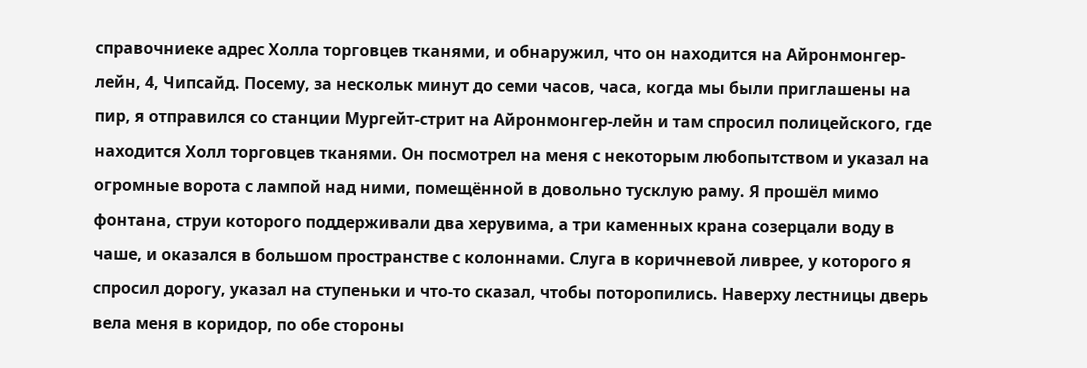справочниеке адрес Холла торговцев тканями, и обнаружил, что он находится на Айронмонгер-лейн, 4, Чипсайд. Посему, за нескольк минут до семи часов, часа, когда мы были приглашены на пир, я отправился со станции Мургейт-стрит на Айронмонгер-лейн и там спросил полицейского, где находится Холл торговцев тканями. Он посмотрел на меня с некоторым любопытством и указал на огромные ворота с лампой над ними, помещённой в довольно тусклую раму. Я прошёл мимо фонтана, струи которого поддерживали два херувима, а три каменных крана созерцали воду в чаше, и оказался в большом пространстве с колоннами. Слуга в коричневой ливрее, у которого я спросил дорогу, указал на ступеньки и что-то сказал, чтобы поторопились. Наверху лестницы дверь вела меня в коридор, по обе стороны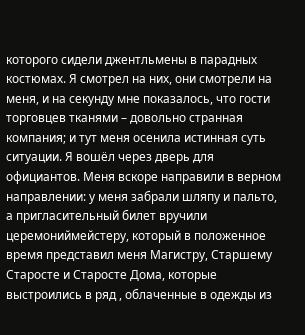которого сидели джентльмены в парадных костюмах. Я смотрел на них, они смотрели на меня, и на секунду мне показалось, что гости торговцев тканями – довольно странная компания; и тут меня осенила истинная суть ситуации. Я вошёл через дверь для официантов. Меня вскоре направили в верном направлении: у меня забрали шляпу и пальто, а пригласительный билет вручили церемониймейстеру, который в положенное время представил меня Магистру, Старшему Старосте и Старосте Дома, которые выстроились в ряд , облаченные в одежды из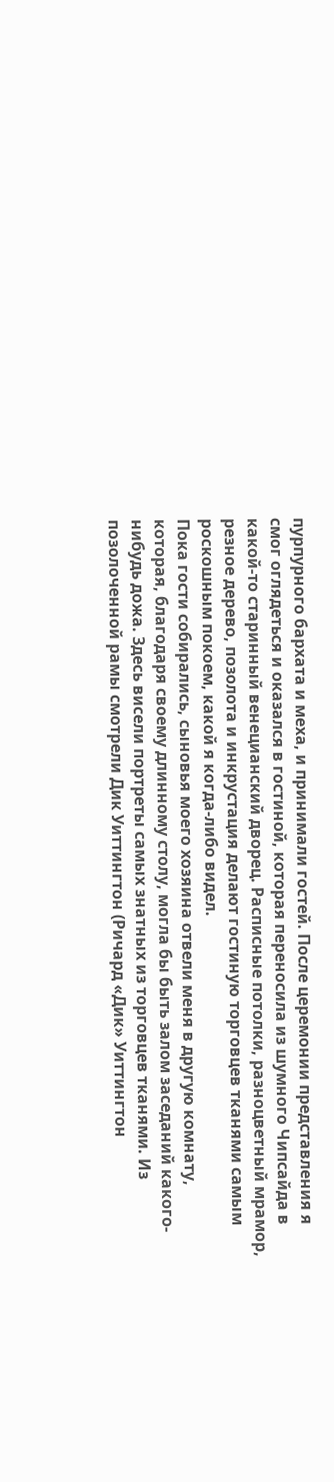пурпурного бархата и меха, и принимали гостей. После церемонии представления я смог оглядеться и оказался в гостиной, которая переносила из шумного Чипсайда в какой-то старинный венецианский дворец. Расписные потолки, разноцветный мрамор, резное дерево, позолота и инкрустация делают гостиную торговцев тканями самым роскошным покоем, какой я когда-либо видел.
Пока гости собирались, сыновья моего хозяина отвели меня в другую комнату, которая, благодаря своему длинному столу, могла бы быть залом заседаний какого-нибудь дожа. Здесь висели портреты самых знатных из торговцев тканями. Из позолоченной рамы смотрели Дик Уиттингтон (Ричард «Дик» Уиттингтон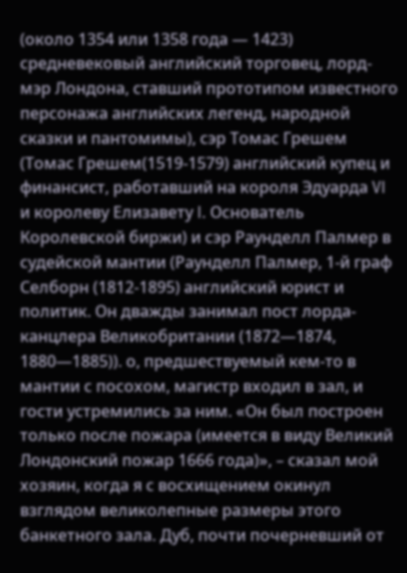(около 1354 или 1358 года — 1423) средневековый английский торговец, лорд-мэр Лондона, ставший прототипом известного персонажа английских легенд, народной сказки и пантомимы), сэр Томас Грешем (Томас Грешем(1519-1579) английский купец и финансист, работавший на короля Эдуарда VI и королеву Елизавету I. Основатель Королевской биржи) и сэр Раунделл Палмер в судейской мантии (Раунделл Палмер, 1-й граф Селборн (1812-1895) английский юрист и политик. Он дважды занимал пост лорда-канцлера Великобритании (1872—1874, 1880—1885)). о, предшествуемый кем-то в мантии с посохом, магистр входил в зал, и гости устремились за ним. «Он был построен только после пожара (имеется в виду Великий Лондонский пожар 1666 года)», – сказал мой хозяин, когда я с восхищением окинул взглядом великолепные размеры этого банкетного зала. Дуб, почти почерневший от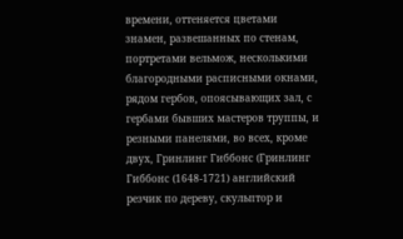времени, оттеняется цветами знамен, развешанных по стенам, портретами вельмож, несколькими благородными расписными окнами, рядом гербов, опоясывающих зал, с гербами бывших мастеров труппы, и резными панелями, во всех, кроме двух, Гринлинг Гиббонс (Гринлинг Гиббонс (1648-1721) английский резчик по дереву, скульптор и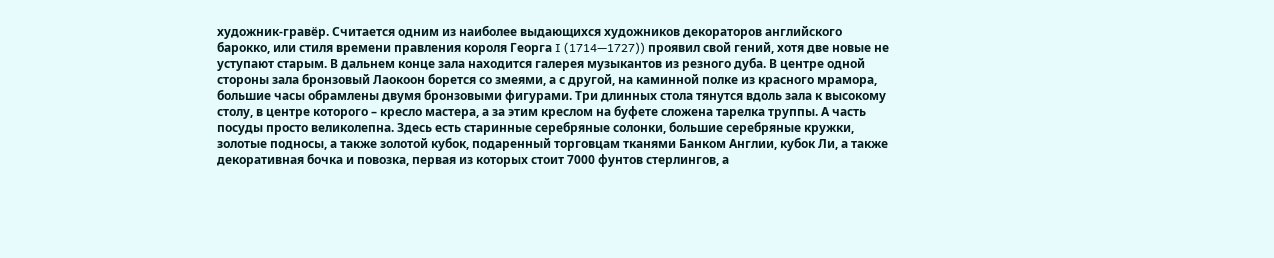художник-гравёр. Считается одним из наиболее выдающихся художников декораторов английского барокко, или стиля времени правления короля Георга I (1714—1727)) проявил свой гений, хотя две новые не уступают старым. В дальнем конце зала находится галерея музыкантов из резного дуба. В центре одной стороны зала бронзовый Лаокоон борется со змеями, а с другой, на каминной полке из красного мрамора, большие часы обрамлены двумя бронзовыми фигурами. Три длинных стола тянутся вдоль зала к высокому столу, в центре которого – кресло мастера, а за этим креслом на буфете сложена тарелка труппы. А часть посуды просто великолепна. Здесь есть старинные серебряные солонки, большие серебряные кружки, золотые подносы, а также золотой кубок, подаренный торговцам тканями Банком Англии, кубок Ли, а также декоративная бочка и повозка, первая из которых стоит 7000 фунтов стерлингов, а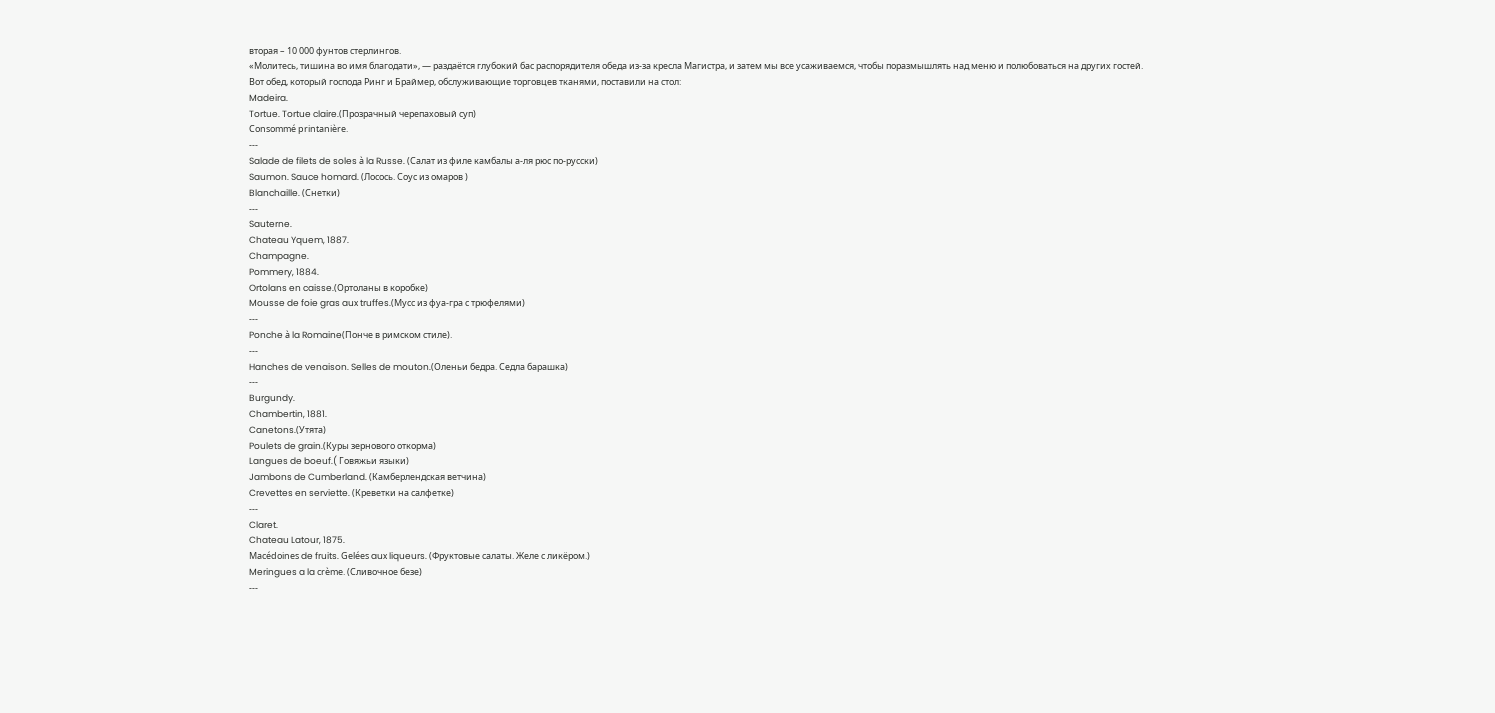вторая – 10 000 фунтов стерлингов.
«Молитесь, тишина во имя благодати», — раздаётся глубокий бас распорядителя обеда из-за кресла Магистра, и затем мы все усаживаемся, чтобы поразмышлять над меню и полюбоваться на других гостей.
Вот обед, который господа Ринг и Браймер, обслуживающие торговцев тканями, поставили на стол:
Madeira.
Tortue. Tortue claire.(Прозрачный черепаховый суп)
Consommé printanière.
---
Salade de filets de soles à la Russe. (Салат из филе камбалы а-ля рюс по-русски)
Saumon. Sauce homard. (Лосось. Соус из омаров )
Blanchaille. (Снетки)
---
Sauterne.
Chateau Yquem, 1887.
Champagne.
Pommery, 1884.
Ortolans en caisse.(Ортоланы в коробке)
Mousse de foie gras aux truffes.(Мусс из фуа-гра с трюфелями)
---
Ponche à la Romaine(Понче в римском стиле).
---
Hanches de venaison. Selles de mouton.(Оленьи бедра. Седла барашка)
---
Burgundy.
Chambertin, 1881.
Canetons.(Утята)
Poulets de grain.(Куры зернового откорма)
Langues de boeuf.( Говяжьи языки)
Jambons de Cumberland. (Камберлендская ветчина)
Crevettes en serviette. (Креветки на салфетке)
---
Claret.
Chateau Latour, 1875.
Macédoines de fruits. Gelées aux liqueurs. (Фруктовые салаты. Желе с ликёром.)
Meringues a la crème. (Сливочное безе)
---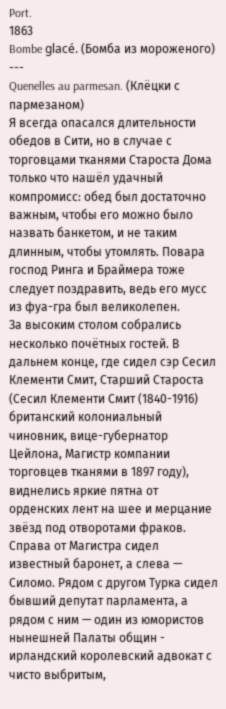Port.
1863
Bombe glacé. (Бомба из мороженого)
---
Quenelles au parmesan. (Клёцки с пармезаном)
Я всегда опасался длительности обедов в Сити, но в случае с торговцами тканями Староста Дома только что нашёл удачный компромисс: обед был достаточно важным, чтобы его можно было назвать банкетом, и не таким длинным, чтобы утомлять. Повара господ Ринга и Браймера тоже следует поздравить, ведь его мусс из фуа-гра был великолепен.
За высоким столом собрались несколько почётных гостей. В дальнем конце, где сидел сэр Сесил Клементи Смит, Старший Староста (Сесил Клементи Смит (1840-1916) британский колониальный чиновник, вице-губернатор Цейлона, Магистр компании торговцев тканями в 1897 году), виднелись яркие пятна от орденских лент на шее и мерцание звёзд под отворотами фраков. Справа от Магистра сидел известный баронет, а слева — Силомо. Рядом с другом Турка сидел бывший депутат парламента, а рядом с ним — один из юмористов нынешней Палаты общин - ирландский королевский адвокат с чисто выбритым,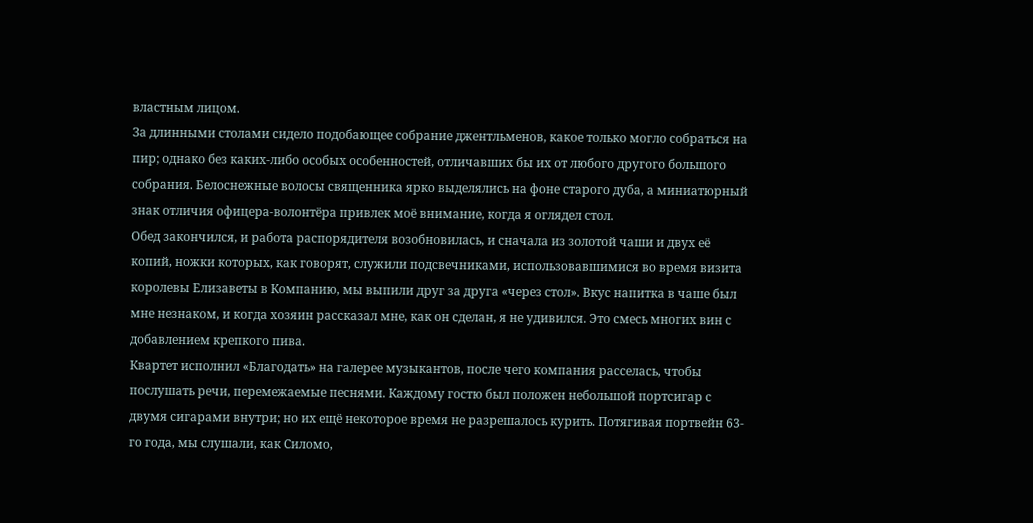властным лицом.
За длинными столами сидело подобающее собрание джентльменов, какое только могло собраться на пир; однако без каких-либо особых особенностей, отличавших бы их от любого другого большого собрания. Белоснежные волосы священника ярко выделялись на фоне старого дуба, а миниатюрный знак отличия офицера-волонтёра привлек моё внимание, когда я оглядел стол.
Обед закончился, и работа распорядителя возобновилась, и сначала из золотой чаши и двух её копий, ножки которых, как говорят, служили подсвечниками, использовавшимися во время визита королевы Елизаветы в Компанию, мы выпили друг за друга «через стол». Вкус напитка в чаше был мне незнаком, и когда хозяин рассказал мне, как он сделан, я не удивился. Это смесь многих вин с добавлением крепкого пива.
Квартет исполнил «Благодать» на галерее музыкантов, после чего компания расселась, чтобы послушать речи, перемежаемые песнями. Каждому гостю был положен небольшой портсигар с двумя сигарами внутри; но их ещё некоторое время не разрешалось курить. Потягивая портвейн 63-го года, мы слушали, как Силомо,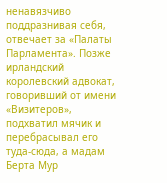ненавязчиво поддразнивая себя, отвечает за «Палаты Парламента». Позже ирландский королевский адвокат, говоривший от имени «Визитеров», подхватил мячик и перебрасывал его туда-сюда, а мадам Берта Мур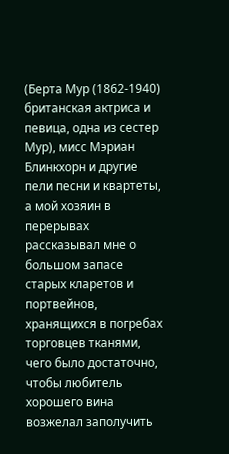(Берта Мур (1862-1940) британская актриса и певица, одна из сестер Мур), мисс Мэриан Блинкхорн и другие пели песни и квартеты, а мой хозяин в перерывах рассказывал мне о большом запасе старых кларетов и портвейнов, хранящихся в погребах торговцев тканями, чего было достаточно, чтобы любитель хорошего вина возжелал заполучить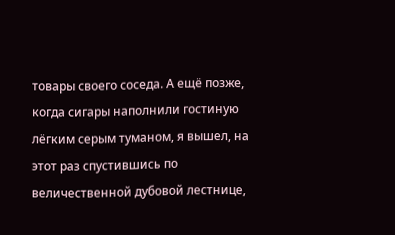товары своего соседа. А ещё позже, когда сигары наполнили гостиную лёгким серым туманом, я вышел, на этот раз спустившись по величественной дубовой лестнице,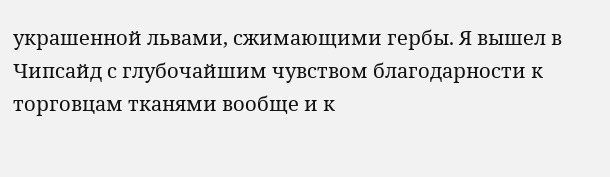украшенной львами, сжимающими гербы. Я вышел в Чипсайд с глубочайшим чувством благодарности к торговцам тканями вообще и к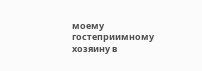моему гостеприимному хозяину в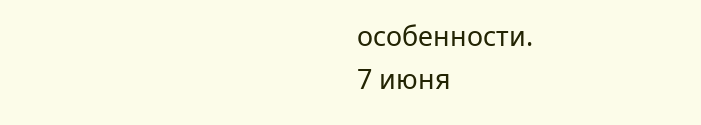особенности.
7 июня